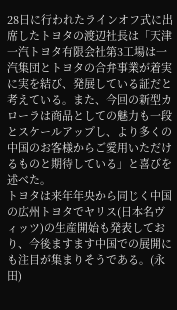28日に行われたラインオフ式に出席したトヨタの渡辺社長は「天津一汽トヨタ有限会社第3工場は一汽集団とトヨタの合弁事業が着実に実を結び、発展している証だと考えている。また、今回の新型カローラは商品としての魅力も一段とスケールアップし、より多くの中国のお客様からご愛用いただけるものと期待している」と喜びを述べた。
トヨタは来年年央から同じく中国の広州トヨタでヤリス(日本名ヴィッツ)の生産開始も発表しており、今後ますます中国での展開にも注目が集まりそうである。(永田)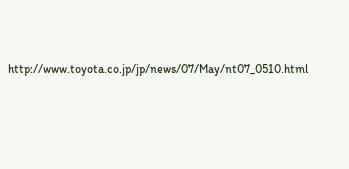http://www.toyota.co.jp/jp/news/07/May/nt07_0510.html